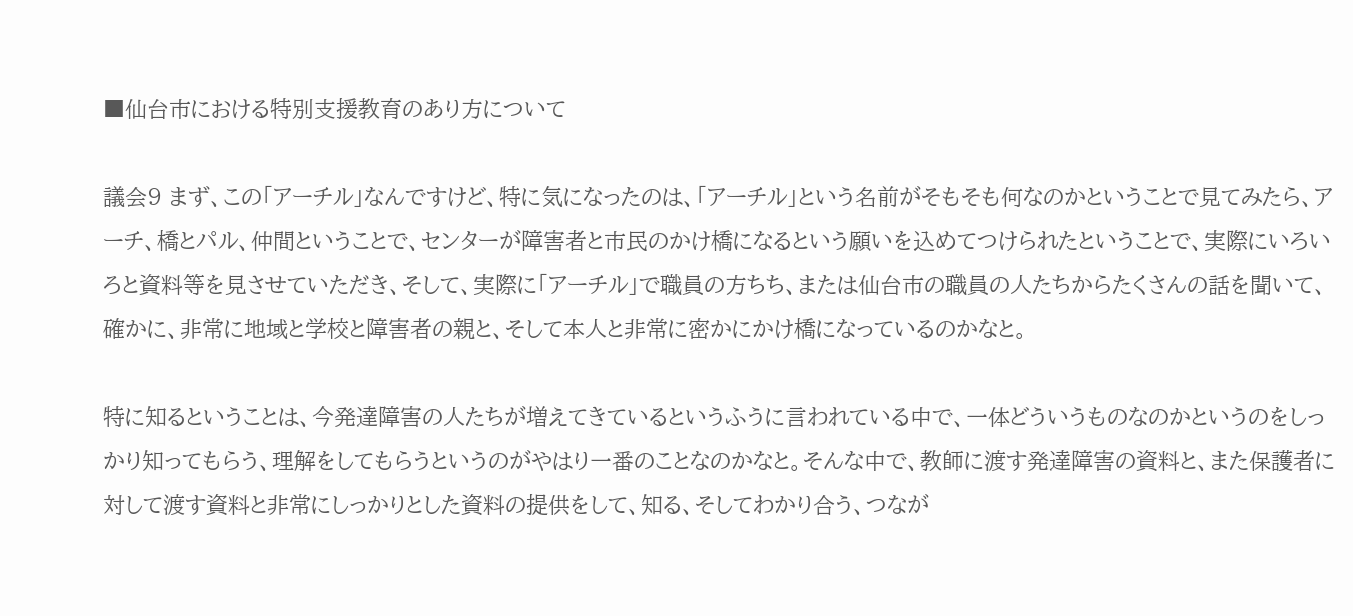■仙台市における特別支援教育のあり方について

議会9 まず、この「アーチル」なんですけど、特に気になったのは、「アーチル」という名前がそもそも何なのかということで見てみたら、アーチ、橋とパル、仲間ということで、センターが障害者と市民のかけ橋になるという願いを込めてつけられたということで、実際にいろいろと資料等を見させていただき、そして、実際に「アーチル」で職員の方ちち、または仙台市の職員の人たちからたくさんの話を聞いて、確かに、非常に地域と学校と障害者の親と、そして本人と非常に密かにかけ橋になっているのかなと。

特に知るということは、今発達障害の人たちが増えてきているというふうに言われている中で、一体どういうものなのかというのをしっかり知ってもらう、理解をしてもらうというのがやはり一番のことなのかなと。そんな中で、教師に渡す発達障害の資料と、また保護者に対して渡す資料と非常にしっかりとした資料の提供をして、知る、そしてわかり合う、つなが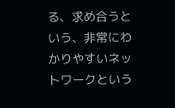る、求め合うという、非常にわかりやすいネットワークという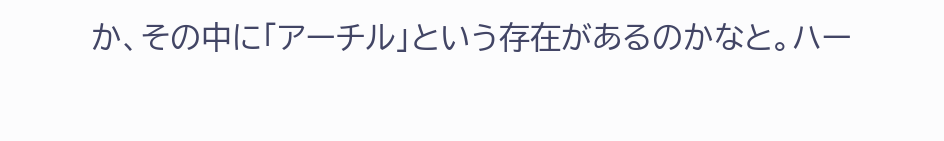か、その中に「アーチル」という存在があるのかなと。ハー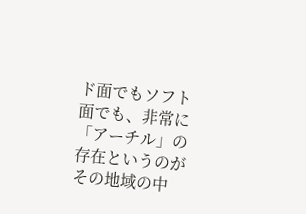ド面でもソフト面でも、非常に「アーチル」の存在というのがその地域の中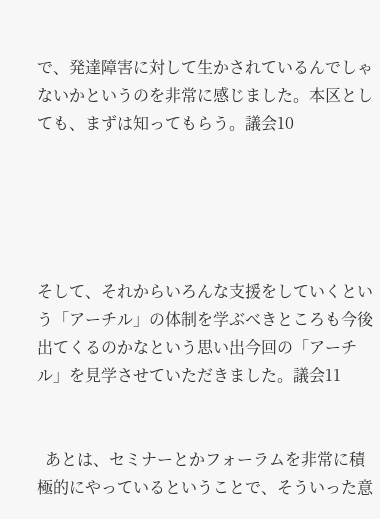で、発達障害に対して生かされているんでしゃないかというのを非常に感じました。本区としても、まずは知ってもらう。議会10





そして、それからいろんな支援をしていくという「アーチル」の体制を学ぶべきところも今後出てくるのかなという思い出今回の「アーチル」を見学させていただきました。議会11


  あとは、セミナーとかフォーラムを非常に積極的にやっているということで、そういった意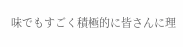味でもすごく積極的に皆さんに理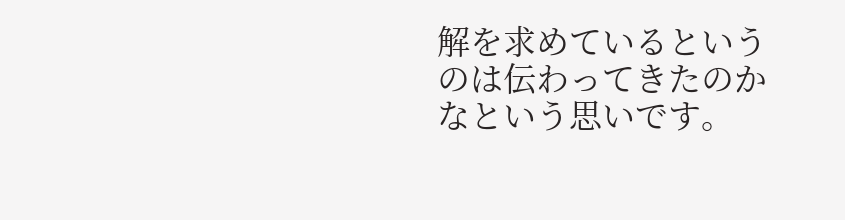解を求めているというのは伝わってきたのかなという思いです。